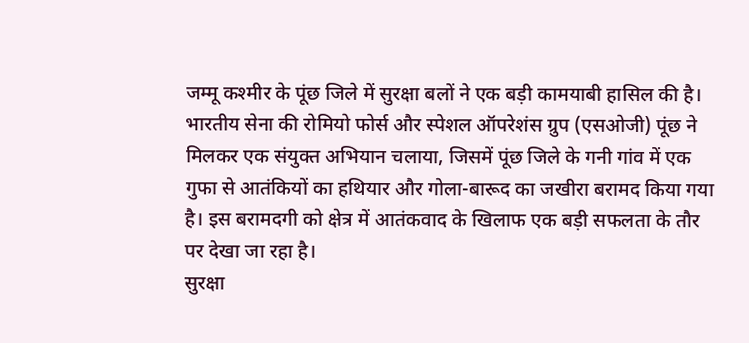जम्मू कश्मीर के पूंछ जिले में सुरक्षा बलों ने एक बड़ी कामयाबी हासिल की है। भारतीय सेना की रोमियो फोर्स और स्पेशल ऑपरेशंस ग्रुप (एसओजी) पूंछ ने मिलकर एक संयुक्त अभियान चलाया, जिसमें पूंछ जिले के गनी गांव में एक गुफा से आतंकियों का हथियार और गोला-बारूद का जखीरा बरामद किया गया है। इस बरामदगी को क्षेत्र में आतंकवाद के खिलाफ एक बड़ी सफलता के तौर पर देखा जा रहा है।
सुरक्षा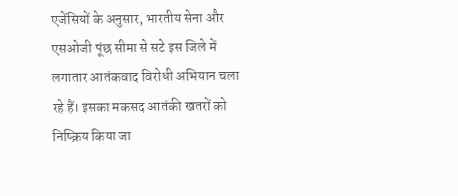एजेंसियों के अनुसार, भारतीय सेना और एसओजी पूंछ सीमा से सटे इस जिले में लगातार आतंकवाद विरोधी अभियान चला रहे हैं। इसका मकसद आतंकी खतरों को निष्क्रिय किया जा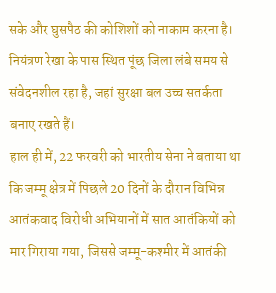सके और घुसपैठ की कोशिशों को नाकाम करना है। नियंत्रण रेखा के पास स्थित पूंछ जिला लंबे समय से संवेदनशील रहा है, जहां सुरक्षा बल उच्च सतर्कता बनाए रखते हैं।
हाल ही में, 22 फरवरी को भारतीय सेना ने बताया था कि जम्मू क्षेत्र में पिछले 20 दिनों के दौरान विभिन्न आतंकवाद विरोधी अभियानों में सात आतंकियों को मार गिराया गया, जिससे जम्मू-कश्मीर में आतंकी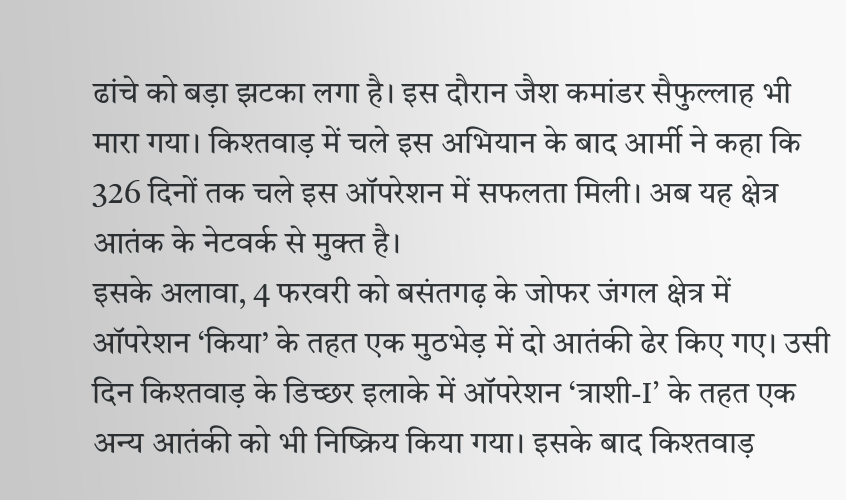ढांचे को बड़ा झटका लगा है। इस दौरान जैश कमांडर सैफुल्लाह भी मारा गया। किश्तवाड़ में चले इस अभियान के बाद आर्मी ने कहा कि 326 दिनों तक चले इस ऑपरेशन में सफलता मिली। अब यह क्षेत्र आतंक के नेटवर्क से मुक्त है।
इसके अलावा, 4 फरवरी को बसंतगढ़ के जोफर जंगल क्षेत्र में ऑपरेशन ‘किया’ के तहत एक मुठभेड़ में दो आतंकी ढेर किए गए। उसी दिन किश्तवाड़ के डिच्छर इलाके में ऑपरेशन ‘त्राशी-I’ के तहत एक अन्य आतंकी को भी निष्क्रिय किया गया। इसके बाद किश्तवाड़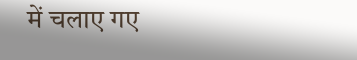में चलाए गए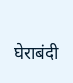घेराबंदी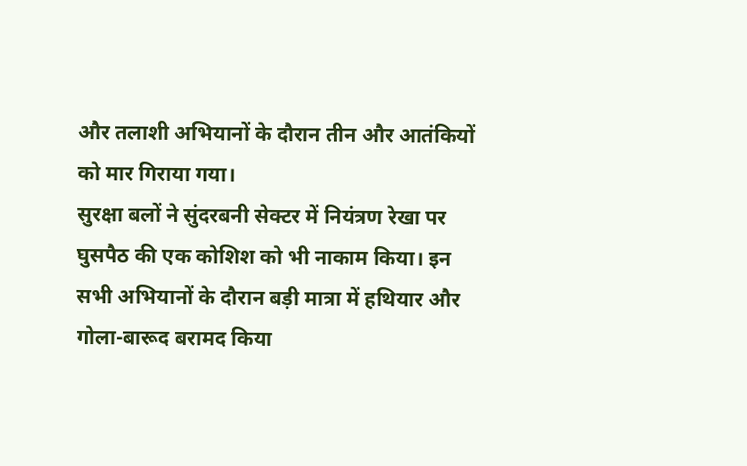और तलाशी अभियानों के दौरान तीन और आतंकियों को मार गिराया गया।
सुरक्षा बलों ने सुंदरबनी सेक्टर में नियंत्रण रेखा पर घुसपैठ की एक कोशिश को भी नाकाम किया। इन सभी अभियानों के दौरान बड़ी मात्रा में हथियार और गोला-बारूद बरामद किया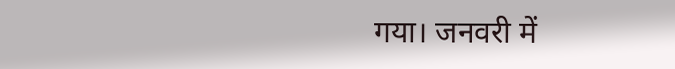गया। जनवरी में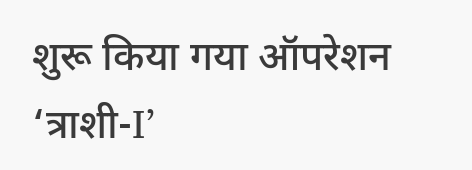शुरू किया गया ऑपरेशन ‘त्राशी-I’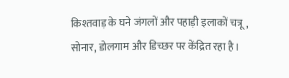किश्तवाड़ के घने जंगलों और पहाड़ी इलाकों चत्रू, सोनार, डोलगाम और डिच्छर पर केंद्रित रहा है।